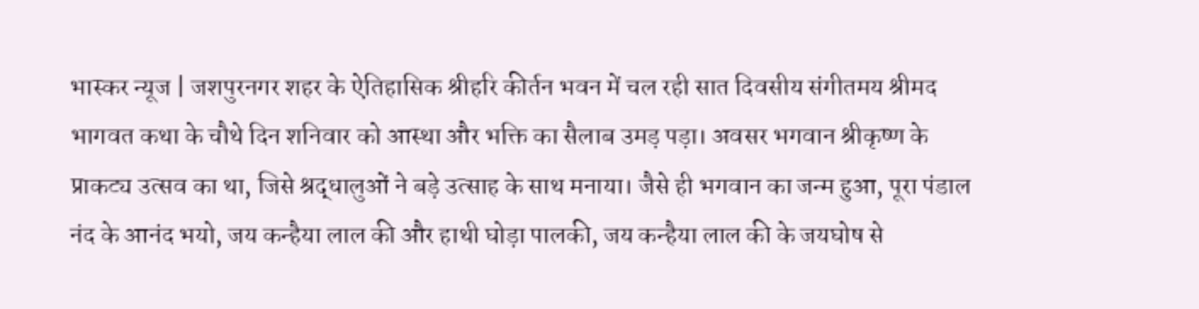भास्कर न्यूज | जशपुरनगर शहर के ऐतिहासिक श्रीहरि कीर्तन भवन में चल रही सात दिवसीय संगीतमय श्रीमद भागवत कथा के चौथे दिन शनिवार को आस्था और भक्ति का सैलाब उमड़ पड़ा। अवसर भगवान श्रीकृष्ण के प्राकट्य उत्सव का था, जिसे श्रद्धालुओं ने बड़े उत्साह के साथ मनाया। जैसे ही भगवान का जन्म हुआ, पूरा पंडाल नंद के आनंद भयो, जय कन्हैया लाल की और हाथी घोड़ा पालकी, जय कन्हैया लाल की के जयघोष से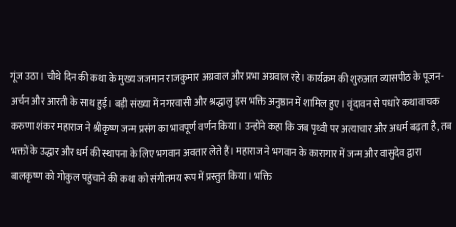गूंज उठा। चौथे दिन की कथा के मुख्य जजमान राजकुमार अग्रवाल और प्रभा अग्रवाल रहे। कार्यक्रम की शुरुआत व्यासपीठ के पूजन-अर्चन और आरती के साथ हुई। बड़ी संख्या में नगरवासी और श्रद्धालु इस भक्ति अनुष्ठान में शामिल हुए। वृंदावन से पधारे कथावाचक करुणा शंकर महाराज ने श्रीकृष्ण जन्म प्रसंग का भावपूर्ण वर्णन किया। उन्होंने कहा कि जब पृथ्वी पर अत्याचार और अधर्म बढ़ता है, तब भक्तों के उद्धार और धर्म की स्थापना के लिए भगवान अवतार लेते हैं। महाराज ने भगवान के कारागार में जन्म और वासुदेव द्वारा बालकृष्ण को गोकुल पहुंचाने की कथा को संगीतमय रूप में प्रस्तुत किया। भक्ति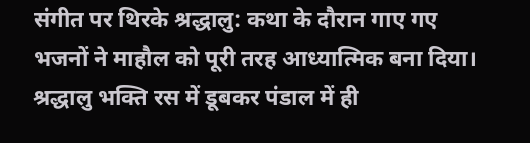संगीत पर थिरके श्रद्धालु: कथा के दौरान गाए गए भजनों ने माहौल को पूरी तरह आध्यात्मिक बना दिया। श्रद्धालु भक्ति रस में डूबकर पंडाल में ही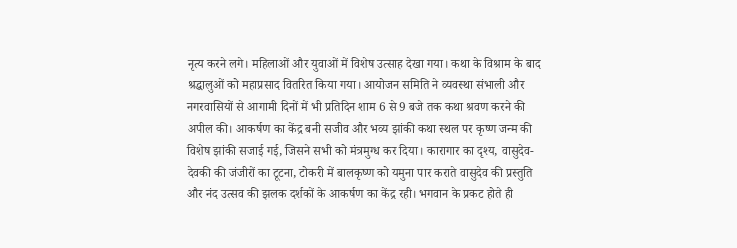नृत्य करने लगे। महिलाओं और युवाओं में विशेष उत्साह देखा गया। कथा के विश्राम के बाद श्रद्धालुओं को महाप्रसाद वितरित किया गया। आयोजन समिति ने व्यवस्था संभाली और नगरवासियों से आगामी दिनों में भी प्रतिदिन शाम 6 से 9 बजे तक कथा श्रवण करने की अपील की। आकर्षण का केंद्र बनी सजीव और भव्य झांकी कथा स्थल पर कृष्ण जन्म की विशेष झांकी सजाई गई, जिसने सभी को मंत्रमुग्ध कर दिया। कारागार का दृश्य, वासुदेव-देवकी की जंजीरों का टूटना, टोकरी में बालकृष्ण को यमुना पार कराते वासुदेव की प्रस्तुति और नंद उत्सव की झलक दर्शकों के आकर्षण का केंद्र रही। भगवान के प्रकट होते ही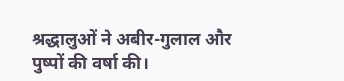श्रद्धालुओं ने अबीर-गुलाल और पुष्पों की वर्षा की।